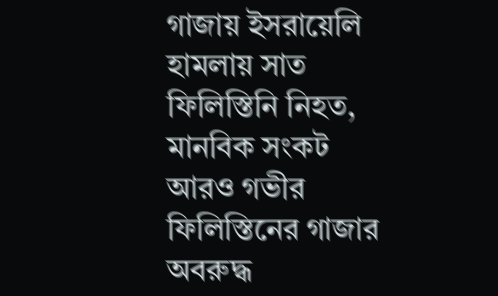গাজায় ইসরায়েলি হামলায় সাত ফিলিস্তিনি নিহত, মানবিক সংকট আরও গভীর
ফিলিস্তিনের গাজার অবরুদ্ধ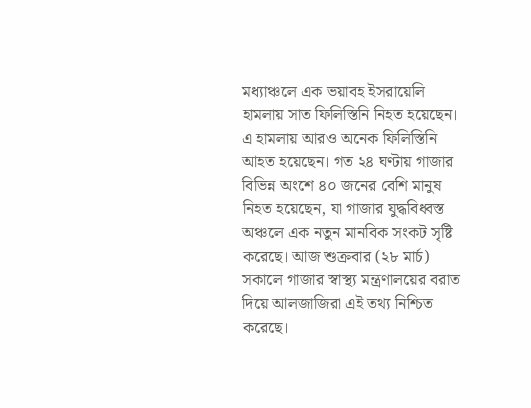মধ্যাঞ্চলে এক ভয়াবহ ইসরায়েলি হামলায় সাত ফিলিস্তিনি নিহত হয়েছেন। এ হামলায় আরও অনেক ফিলিস্তিনি আহত হয়েছেন। গত ২৪ ঘণ্টায় গাজার বিভিন্ন অংশে ৪০ জনের বেশি মানুষ নিহত হয়েছেন, যা গাজার যুদ্ধবিধ্বস্ত অঞ্চলে এক নতুন মানবিক সংকট সৃষ্টি করেছে। আজ শুক্রবার (২৮ মার্চ) সকালে গাজার স্বাস্থ্য মন্ত্রণালয়ের বরাত দিয়ে আলজাজিরা এই তথ্য নিশ্চিত করেছে।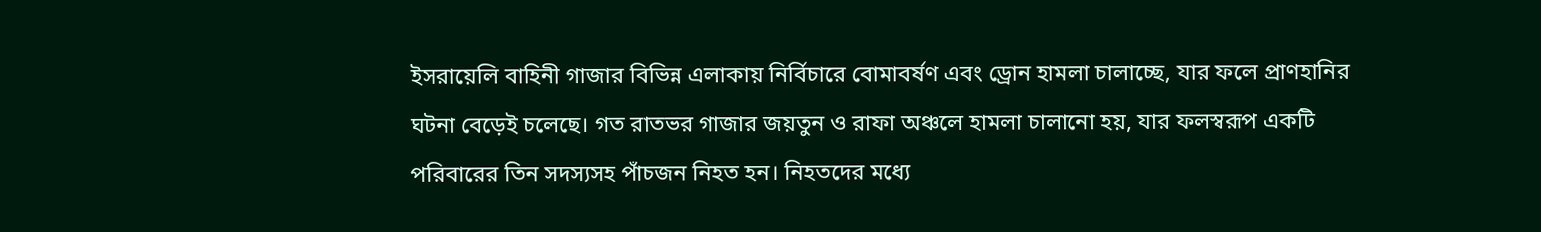ইসরায়েলি বাহিনী গাজার বিভিন্ন এলাকায় নির্বিচারে বোমাবর্ষণ এবং ড্রোন হামলা চালাচ্ছে, যার ফলে প্রাণহানির ঘটনা বেড়েই চলেছে। গত রাতভর গাজার জয়তুন ও রাফা অঞ্চলে হামলা চালানো হয়, যার ফলস্বরূপ একটি পরিবারের তিন সদস্যসহ পাঁচজন নিহত হন। নিহতদের মধ্যে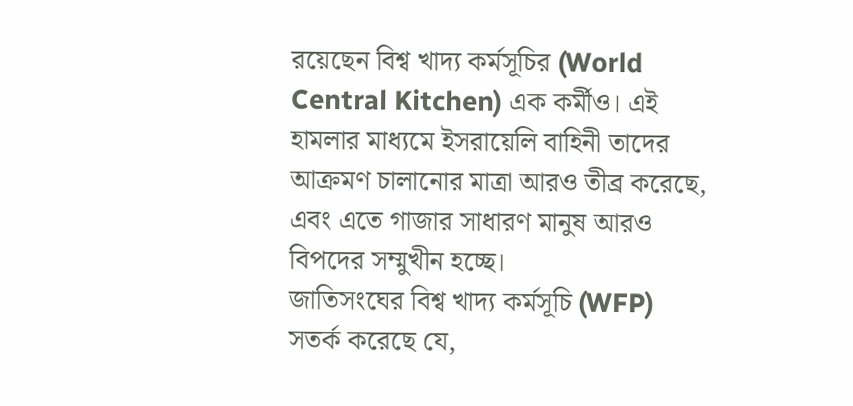রয়েছেন বিশ্ব খাদ্য কর্মসূচির (World Central Kitchen) এক কর্মীও। এই হামলার মাধ্যমে ইসরায়েলি বাহিনী তাদের আক্রমণ চালানোর মাত্রা আরও তীব্র করেছে, এবং এতে গাজার সাধারণ মানুষ আরও বিপদের সম্মুখীন হচ্ছে।
জাতিসংঘের বিশ্ব খাদ্য কর্মসূচি (WFP) সতর্ক করেছে যে,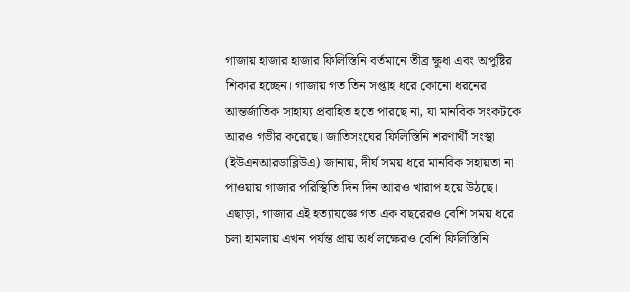গাজায় হাজার হাজার ফিলিস্তিনি বর্তমানে তীব্র ক্ষুধা এবং অপুষ্টির শিকার হচ্ছেন। গাজায় গত তিন সপ্তাহ ধরে কোনো ধরনের আন্তর্জাতিক সাহায্য প্রবাহিত হতে পারছে না, যা মানবিক সংকটকে আরও গভীর করেছে। জাতিসংঘের ফিলিস্তিনি শরণার্থী সংস্থা (ইউএনআরডাব্লিউএ) জানায়, দীর্ঘ সময় ধরে মানবিক সহায়তা না পাওয়ায় গাজার পরিস্থিতি দিন দিন আরও খারাপ হয়ে উঠছে।
এছাড়া, গাজার এই হত্যাযজ্ঞে গত এক বছরেরও বেশি সময় ধরে চলা হামলায় এখন পর্যন্ত প্রায় অর্ধ লক্ষেরও বেশি ফিলিস্তিনি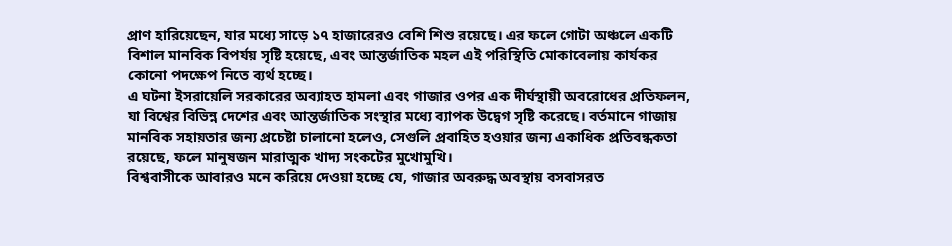প্রাণ হারিয়েছেন, যার মধ্যে সাড়ে ১৭ হাজারেরও বেশি শিশু রয়েছে। এর ফলে গোটা অঞ্চলে একটি বিশাল মানবিক বিপর্যয় সৃষ্টি হয়েছে, এবং আন্তর্জাতিক মহল এই পরিস্থিতি মোকাবেলায় কার্যকর কোনো পদক্ষেপ নিতে ব্যর্থ হচ্ছে।
এ ঘটনা ইসরায়েলি সরকারের অব্যাহত হামলা এবং গাজার ওপর এক দীর্ঘস্থায়ী অবরোধের প্রতিফলন, যা বিশ্বের বিভিন্ন দেশের এবং আন্তর্জাতিক সংস্থার মধ্যে ব্যাপক উদ্বেগ সৃষ্টি করেছে। বর্তমানে গাজায় মানবিক সহায়তার জন্য প্রচেষ্টা চালানো হলেও, সেগুলি প্রবাহিত হওয়ার জন্য একাধিক প্রতিবন্ধকতা রয়েছে, ফলে মানুষজন মারাত্মক খাদ্য সংকটের মুখোমুখি।
বিশ্ববাসীকে আবারও মনে করিয়ে দেওয়া হচ্ছে যে, গাজার অবরুদ্ধ অবস্থায় বসবাসরত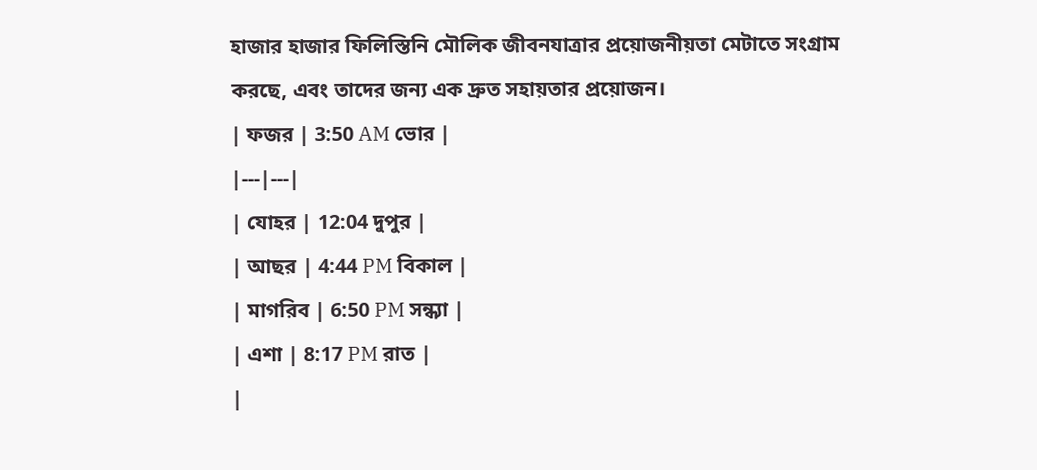হাজার হাজার ফিলিস্তিনি মৌলিক জীবনযাত্রার প্রয়োজনীয়তা মেটাতে সংগ্রাম করছে, এবং তাদের জন্য এক দ্রুত সহায়তার প্রয়োজন।
| ফজর | 3:50 AM ভোর |
|---|---|
| যোহর | 12:04 দুপুর |
| আছর | 4:44 PM বিকাল |
| মাগরিব | 6:50 PM সন্ধ্যা |
| এশা | 8:17 PM রাত |
|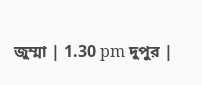জুম্মা | 1.30 pm দুপুর |